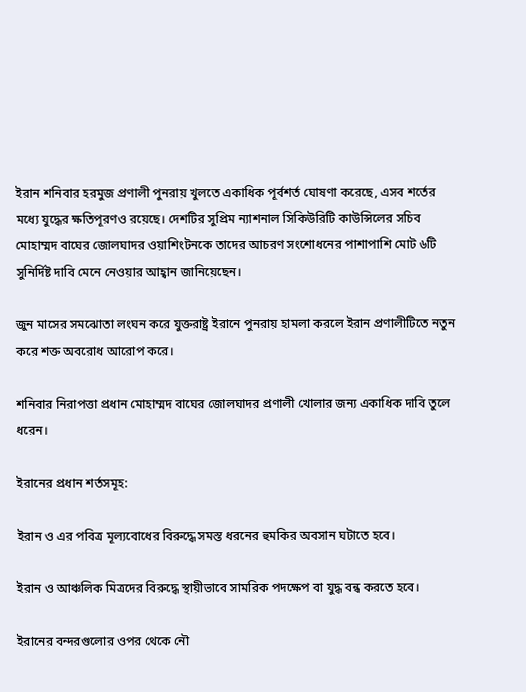ইরান শনিবার হরমুজ প্রণালী পুনরায় খুলতে একাধিক পূর্বশর্ত ঘোষণা করেছে, এসব শর্তের মধ্যে যুদ্ধের ক্ষতিপূরণও রয়েছে। দেশটির সুপ্রিম ন্যাশনাল সিকিউরিটি কাউন্সিলের সচিব মোহাম্মদ বাঘের জোলঘাদর ওয়াশিংটনকে তাদের আচরণ সংশোধনের পাশাপাশি মোট ৬টি সুনির্দিষ্ট দাবি মেনে নেওয়ার আহ্বান জানিয়েছেন।

জুন মাসের সমঝোতা লংঘন করে যুক্তরাষ্ট্র ইরানে পুনরায় হামলা করলে ইরান প্রণালীটিতে নতুন করে শক্ত অবরোধ আরোপ করে।

শনিবার নিরাপত্তা প্রধান মোহাম্মদ বাঘের জোলঘাদর প্রণালী খোলার জন্য একাধিক দাবি তুলে ধরেন।

ইরানের প্রধান শর্তসমূহ:

ইরান ও এর পবিত্র মূল্যবোধের বিরুদ্ধে সমস্ত ধরনের হুমকির অবসান ঘটাতে হবে।

ইরান ও আঞ্চলিক মিত্রদের বিরুদ্ধে স্থায়ীভাবে সামরিক পদক্ষেপ বা যুদ্ধ বন্ধ করতে হবে।

ইরানের বন্দরগুলোর ওপর থেকে নৌ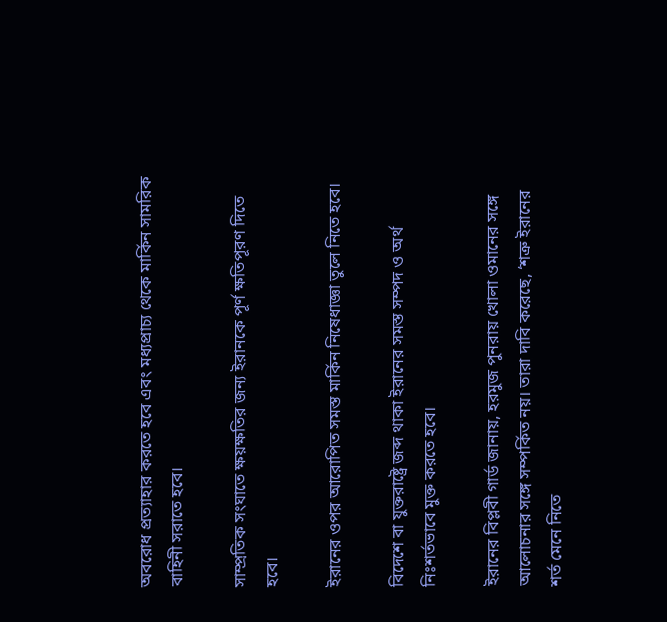অবরোধ প্রত্যাহার করতে হবে এবং মধ্যপ্রাচ্য থেকে মার্কিন সামরিক বাহিনী সরাতে হবে।

সাম্প্রতিক সংঘাতে ক্ষয়ক্ষতির জন্য ইরানকে পূর্ণ ক্ষতিপূরণ দিতে হবে।

ইরানের ওপর আরোপিত সমস্ত মার্কিন নিষেধাজ্ঞা তুলে নিতে হবে।

বিদেশে বা যুক্তরাষ্ট্রে জব্দ থাকা ইরানের সমস্ত সম্পদ ও অর্থ নিঃশর্তভাবে মুক্ত করতে হবে।

ইরানের বিপ্লবী গার্ড জানায়, হরমুজ পুনরায় খোলা ওমানের সঙ্গে আলোচনার সঙ্গে সম্পর্কিত নয়। তারা দাবি করেছে, ‘শত্রু ইরানের শর্ত মেনে নিতে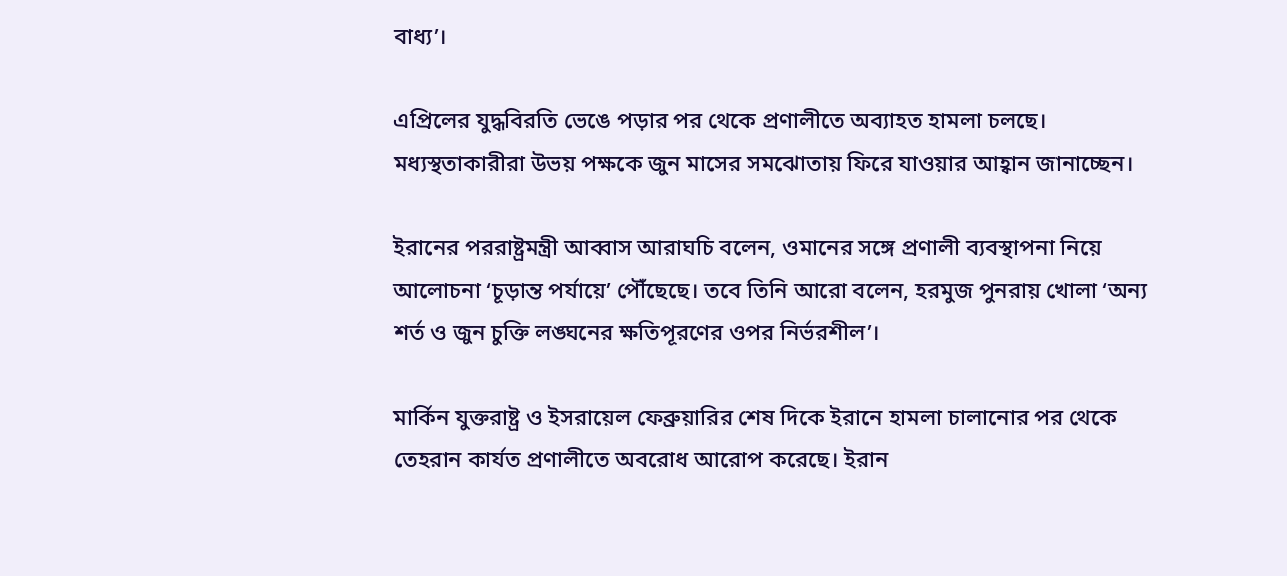বাধ্য’।

এপ্রিলের যুদ্ধবিরতি ভেঙে পড়ার পর থেকে প্রণালীতে অব্যাহত হামলা চলছে। মধ্যস্থতাকারীরা উভয় পক্ষকে জুন মাসের সমঝোতায় ফিরে যাওয়ার আহ্বান জানাচ্ছেন।

ইরানের পররাষ্ট্রমন্ত্রী আব্বাস আরাঘচি বলেন, ওমানের সঙ্গে প্রণালী ব্যবস্থাপনা নিয়ে আলোচনা ‘চূড়ান্ত পর্যায়ে’ পৌঁছেছে। তবে তিনি আরো বলেন, হরমুজ পুনরায় খোলা ‘অন্য শর্ত ও জুন চুক্তি লঙ্ঘনের ক্ষতিপূরণের ওপর নির্ভরশীল’।

মার্কিন যুক্তরাষ্ট্র ও ইসরায়েল ফেব্রুয়ারির শেষ দিকে ইরানে হামলা চালানোর পর থেকে তেহরান কার্যত প্রণালীতে অবরোধ আরোপ করেছে। ইরান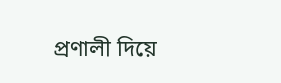প্রণালী দিয়ে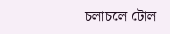চলাচলে টোল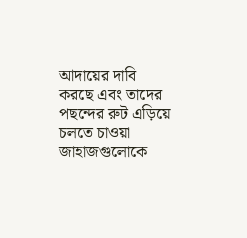আদায়ের দাবি করছে এবং তাদের পছন্দের রুট এড়িয়ে চলতে চাওয়া জাহাজগুলোকে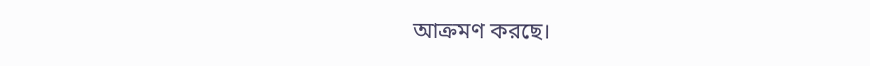আক্রমণ করছে।